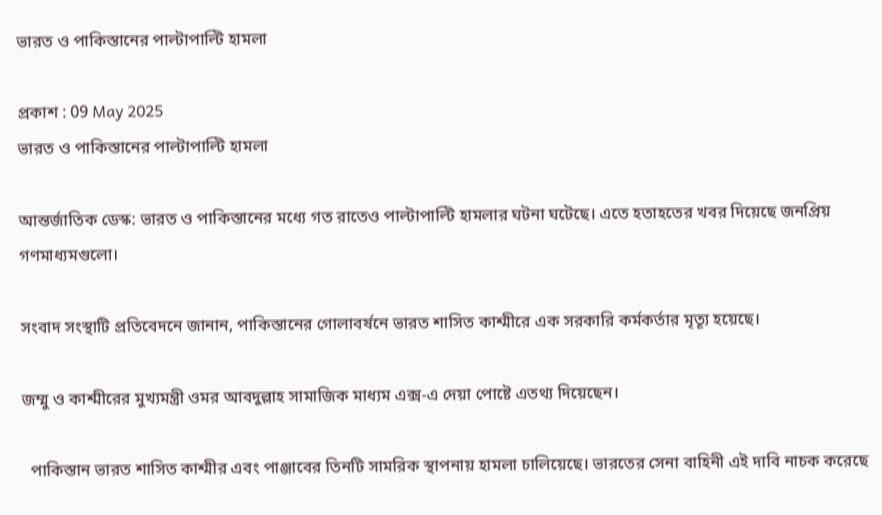ভারত ও পাকিস্তানের পাল্টাপাল্টি হামলা

প্রকাশ : 09 May 2025
ভারত ও পাকিস্তানের পাল্টাপাল্টি হামলা

আন্তর্জাতিক ডেস্ক: ভারত ও পাকিস্তানের মধ্যে গত রাতেও পাল্টাপাল্টি হামলার ঘটনা ঘটেছে। এতে হতাহতের খবর দিয়েছে জনপ্রিয় গণমাধ্যমগুলো।

সংবাদ সংস্থাটি প্রতিবেদনে জানান, পাকিস্তানের গোলাবর্ষনে ভারত শাসিত কাশ্মীরে এক সরকারি কর্মকর্তার মৃত্যূ হয়েছে।

জম্মু ও কাশ্মীরের মুখ্যমন্ত্রী ওমর আবদুল্লাহ সামাজিক মাধ্যম এক্স-এ দেয়া পোষ্টে এতথ্য দিয়েছেন।

  পাকিস্তান ভারত শাসিত কাশ্মীর এবং পাঞ্জাবের তিনটি সামরিক স্থাপনায় হামলা চালিয়েছে। ভারতের সেনা বাহিনী এই দাবি নাচক করেছে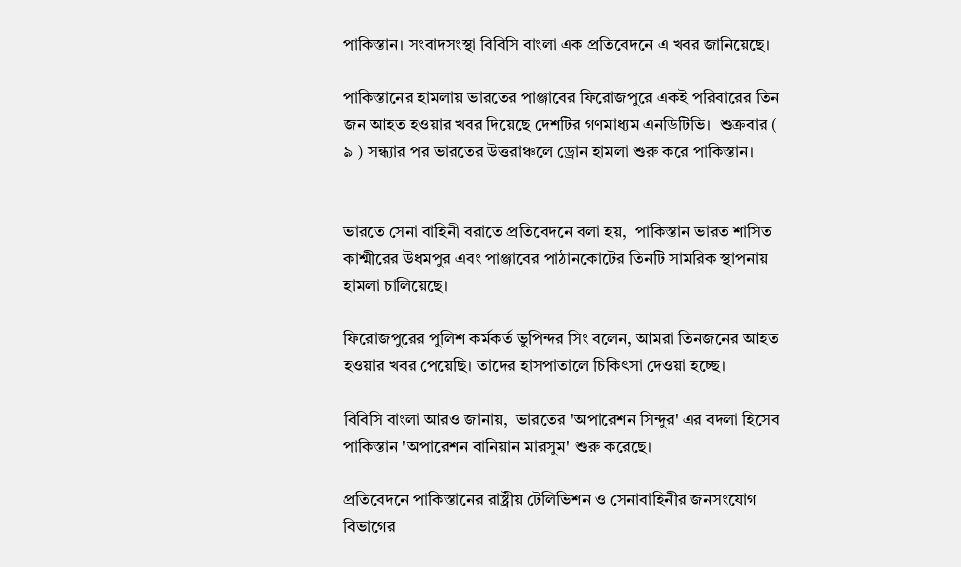পাকিস্তান। সংবাদসংস্থা বিবিসি বাংলা এক প্রতিবেদনে এ খবর জানিয়েছে।

পাকিস্তানের হামলায় ভারতের পাঞ্জাবের ফিরোজপুরে একই পরিবারের তিন জন আহত হওয়ার খবর দিয়েছে দেশটির গণমাধ্যম এনডিটিভি।  শুক্রবার ( ৯ ) সন্ধ্যার পর ভারতের উত্তরাঞ্চলে ড্রোন হামলা শুরু করে পাকিস্তান।


ভারতে সেনা বাহিনী বরাতে প্রতিবেদনে বলা হয়,  পাকিস্তান ভারত শাসিত কাশ্মীরের উধমপুর এবং পাঞ্জাবের পাঠানকোটের তিনটি সামরিক স্থাপনায় হামলা চালিয়েছে।

ফিরোজপুরের পুলিশ কর্মকর্ত ভুপিন্দর সিং বলেন, আমরা তিনজনের আহত হওয়ার খবর পেয়েছি। তাদের হাসপাতালে চিকিৎসা দেওয়া হচ্ছে।

বিবিসি বাংলা আরও জানায়,  ভারতের 'অপারেশন সিন্দুর' এর বদলা হিসেব পাকিস্তান 'অপারেশন বানিয়ান মারসুম' শুরু করেছে।

প্রতিবেদনে পাকিস্তানের রাষ্ট্রীয় টেলিভিশন ও সেনাবাহিনীর জনসংযোগ বিভাগের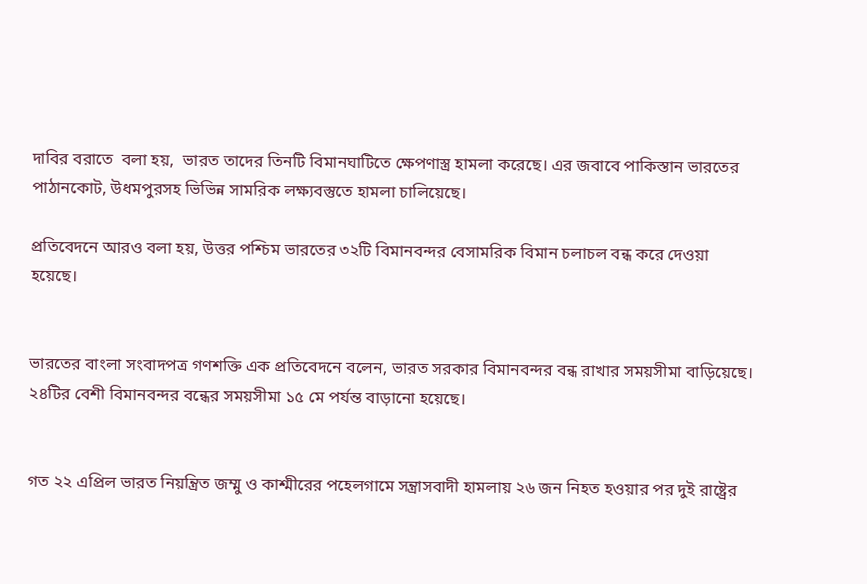দাবির বরাতে  বলা হয়,  ভারত তাদের তিনটি বিমানঘাটিতে ক্ষেপণাস্ত্র হামলা করেছে। এর জবাবে পাকিস্তান ভারতের পাঠানকোট, উধমপুরসহ ভিভিন্ন সামরিক লক্ষ্যবস্তুতে হামলা চালিয়েছে।

প্রতিবেদনে আরও বলা হয়, উত্তর পশ্চিম ভারতের ৩২টি বিমানবন্দর বেসামরিক বিমান চলাচল বন্ধ করে দেওয়া হয়েছে।


ভারতের বাংলা সংবাদপত্র গণশক্তি এক প্রতিবেদনে বলেন, ভারত সরকার বিমানবন্দর বন্ধ রাখার সময়সীমা বাড়িয়েছে। ২৪টির বেশী বিমানবন্দর বন্ধের সময়সীমা ১৫ মে পর্যন্ত বাড়ানো হয়েছে।


গত ২২ এপ্রিল ভারত নিয়ন্ত্রিত জম্মু ও কাশ্মীরের পহেলগামে সন্ত্রাসবাদী হামলায় ২৬ জন নিহত হওয়ার পর দুই রাষ্ট্রের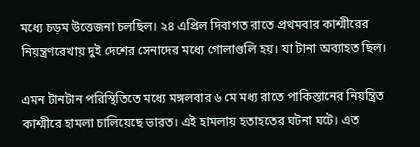মধ্যে চড়ম উত্তেজনা চলছিল। ২৪ এপ্রিল দিবাগত রাতে প্রথমবার কাশ্মীরের নিয়ন্ত্রণরেখায় দুই দেশের সেনাদের মধ্যে গোলাগুলি হয়। যা টানা অব্যাহত ছিল।

এমন টানটান পরিস্থিতিতে মধ্যে মঙ্গলবার ৬ মে মধ্য রাতে পাকিস্তানের নিয়ন্ত্রিত কাশ্মীরে হামলা চালিয়েছে ভারত। এই হামলায় হতাহতের ঘটনা ঘটে। এত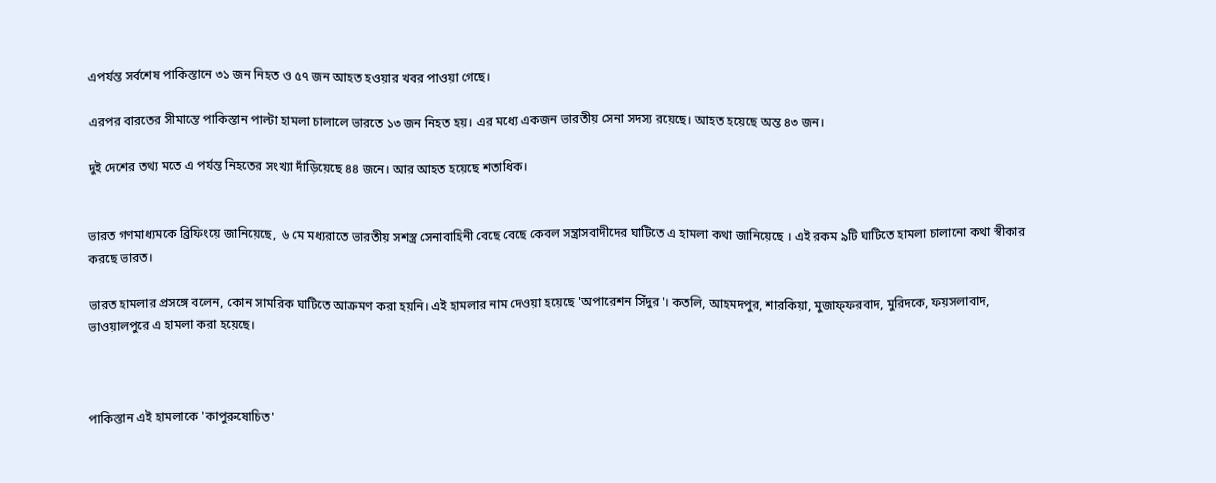এপর্যন্ত সর্বশেষ পাকিস্তানে ৩১ জন নিহত ও ৫৭ জন আহত হওয়ার খবর পাওয়া গেছে।

এরপর বারতের সীমান্তে পাকিস্তান পাল্টা হামলা চালালে ভারতে ১৩ জন নিহত হয়। এর মধ্যে একজন ভারতীয় সেনা সদস্য রয়েছে। আহত হয়েছে অন্ত ৪৩ জন।

দুই দেশের তথ্য মতে এ পর্যন্ত নিহতের সংখ্যা দাঁড়িয়েছে ৪৪ জনে। আর আহত হয়েছে শতাধিক।


ভারত গণমাধ্যমকে ব্রিফিংয়ে জানিয়েছে,  ৬ মে মধ্যরাতে ভারতীয় সশস্ত্র সেনাবাহিনী বেছে বেছে কেবল সন্ত্রাসবাদীদের ঘাটিতে এ হামলা কথা জানিয়েছে । এই রকম ৯টি ঘাটিতে হামলা চালানো কথা স্বীকার করছে ভারত।

ভারত হামলার প্রসঙ্গে বলেন, কোন সামরিক ঘাটিতে আক্রমণ করা হয়নি। এই হামলার নাম দেওয়া হয়েছে 'অপারেশন সিঁদুর'। কতলি, আহমদপুর, শারকিয়া, মুজাফ্ফরবাদ, মুরিদকে, ফয়সলাবাদ, ভাওয়ালপুরে এ হামলা করা হয়েছে।



পাকিস্তান এই হামলাকে 'কাপুরুষোচিত'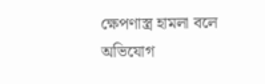ক্ষেপণাস্ত্র হামলা বলে অভিযোগ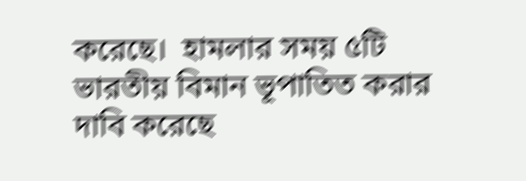করেছে।  হামলার সময় ৫টি ভারতীয় বিমান ভূপাতিত করার দাবি করেছে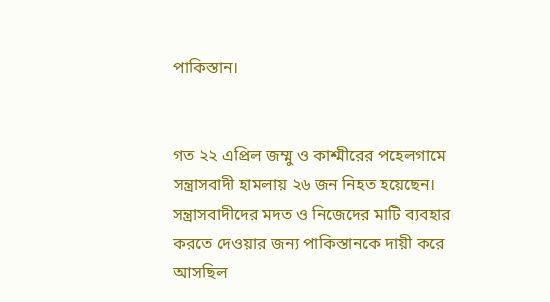পাকিস্তান।


গত ২২ এপ্রিল জম্মু ও কাশ্মীরের পহেলগামে সন্ত্রাসবাদী হামলায় ২৬ জন নিহত হয়েছেন। সন্ত্রাসবাদীদের মদত ও নিজেদের মাটি ব্যবহার করতে দেওয়ার জন্য পাকিস্তানকে দায়ী করে আসছিল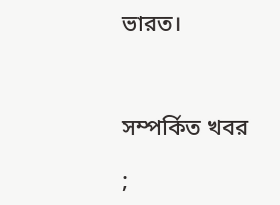ভারত।



সম্পর্কিত খবর

;